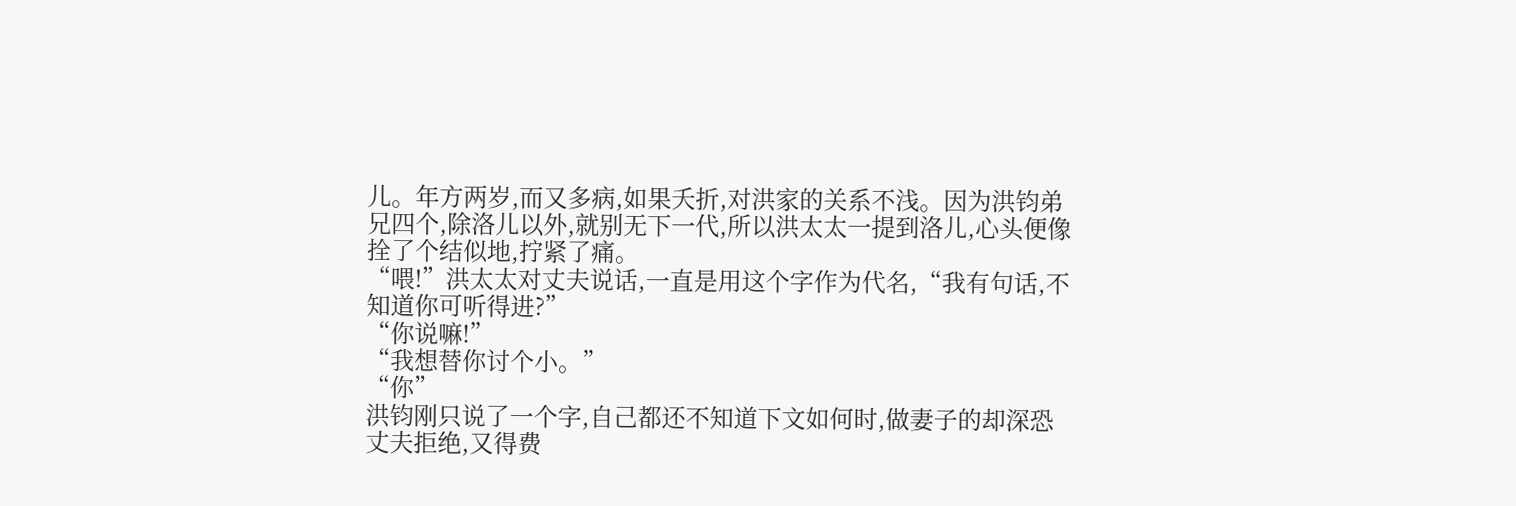儿。年方两岁,而又多病,如果夭折,对洪家的关系不浅。因为洪钧弟兄四个,除洛儿以外,就别无下一代,所以洪太太一提到洛儿,心头便像拴了个结似地,拧紧了痛。
“喂!”洪太太对丈夫说话,一直是用这个字作为代名,“我有句话,不知道你可听得进?”
“你说嘛!”
“我想替你讨个小。”
“你”
洪钧刚只说了一个字,自己都还不知道下文如何时,做妻子的却深恐丈夫拒绝,又得费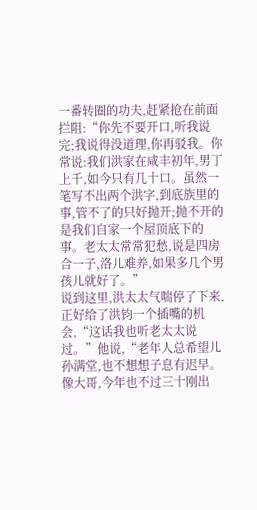一番转圈的功夫,赶紧抢在前面拦阻:“你先不要开口,听我说完;我说得没道理,你再驳我。你常说:我们洪家在咸丰初年,男丁上千,如今只有几十口。虽然一笔写不出两个洪字,到底族里的事,管不了的只好抛开;抛不开的是我们自家一个屋顶底下的事。老太太常常犯愁,说是四房合一子,洛儿难养,如果多几个男孩儿就好了。”
说到这里,洪太太气喘停了下来,正好给了洪钧一个插嘴的机会,“这话我也听老太太说过。”他说,“老年人总希望儿孙满堂,也不想想子息有迟早。像大哥,今年也不过三十刚出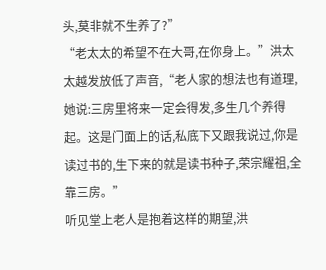头,莫非就不生养了?”
“老太太的希望不在大哥,在你身上。”洪太太越发放低了声音,“老人家的想法也有道理,她说:三房里将来一定会得发,多生几个养得起。这是门面上的话,私底下又跟我说过,你是读过书的,生下来的就是读书种子,荣宗耀祖,全靠三房。”
听见堂上老人是抱着这样的期望,洪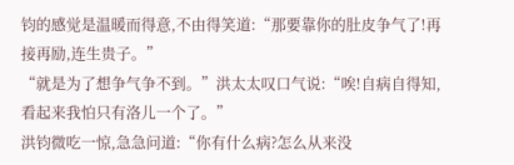钧的感觉是温暖而得意,不由得笑道:“那要靠你的肚皮争气了!再接再励,连生贵子。”
“就是为了想争气争不到。”洪太太叹口气说:“唉!自病自得知,看起来我怕只有洛儿一个了。”
洪钧微吃一惊,急急问道:“你有什么病?怎么从来没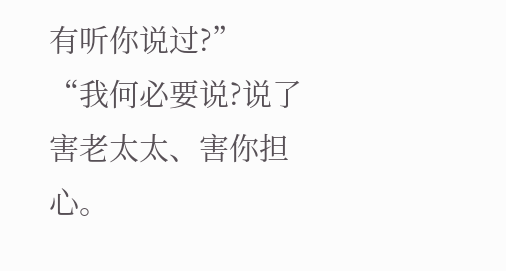有听你说过?”
“我何必要说?说了害老太太、害你担心。